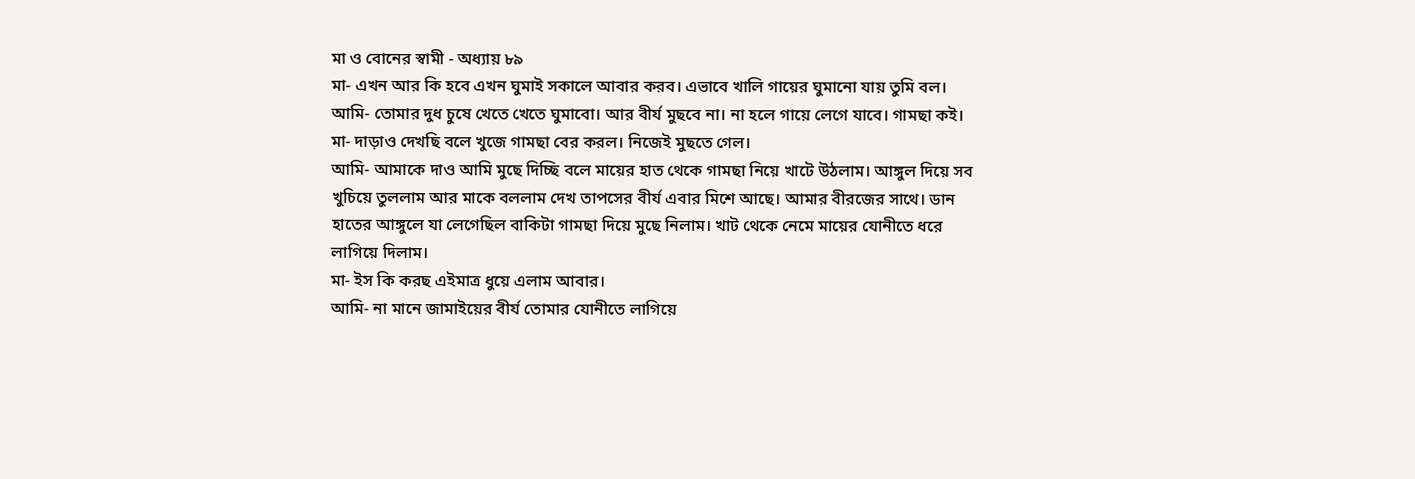মা ও বোনের স্বামী - অধ্যায় ৮৯
মা- এখন আর কি হবে এখন ঘুমাই সকালে আবার করব। এভাবে খালি গায়ের ঘুমানো যায় তুমি বল।
আমি- তোমার দুধ চুষে খেতে খেতে ঘুমাবো। আর বীর্য মুছবে না। না হলে গায়ে লেগে যাবে। গামছা কই।
মা- দাড়াও দেখছি বলে খুজে গামছা বের করল। নিজেই মুছতে গেল।
আমি- আমাকে দাও আমি মুছে দিচ্ছি বলে মায়ের হাত থেকে গামছা নিয়ে খাটে উঠলাম। আঙ্গুল দিয়ে সব খুচিয়ে তুললাম আর মাকে বললাম দেখ তাপসের বীর্য এবার মিশে আছে। আমার বীরজের সাথে। ডান হাতের আঙ্গুলে যা লেগেছিল বাকিটা গামছা দিয়ে মুছে নিলাম। খাট থেকে নেমে মায়ের যোনীতে ধরে লাগিয়ে দিলাম।
মা- ইস কি করছ এইমাত্র ধুয়ে এলাম আবার।
আমি- না মানে জামাইয়ের বীর্য তোমার যোনীতে লাগিয়ে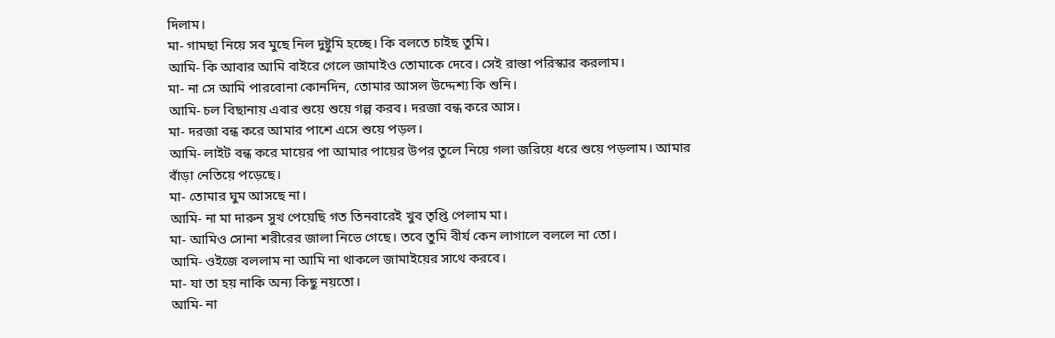দিলাম।
মা- গামছা নিয়ে সব মুছে নিল দুষ্টুমি হচ্ছে। কি বলতে চাইছ তুমি।
আমি- কি আবার আমি বাইরে গেলে জামাইও তোমাকে দেবে। সেই রাস্তা পরিস্কার করলাম।
মা- না সে আমি পারবোনা কোনদিন, তোমার আসল উদ্দেশ্য কি শুনি।
আমি- চল বিছানায় এবার শুয়ে শুয়ে গল্প করব। দরজা বন্ধ করে আস।
মা- দরজা বন্ধ করে আমার পাশে এসে শুয়ে পড়ল।
আমি- লাইট বন্ধ করে মায়ের পা আমার পায়ের উপর তুলে নিয়ে গলা জরিয়ে ধরে শুয়ে পড়লাম। আমার বাঁড়া নেতিয়ে পড়েছে।
মা- তোমার ঘুম আসছে না।
আমি- না মা দারুন সুখ পেয়েছি গত তিনবারেই খুব তৃপ্তি পেলাম মা।
মা- আমিও সোনা শরীরের জালা নিভে গেছে। তবে তুমি বীর্য কেন লাগালে বললে না তো।
আমি- ওইজে বললাম না আমি না থাকলে জামাইয়ের সাথে করবে।
মা- যা তা হয় নাকি অন্য কিছু নয়তো।
আমি- না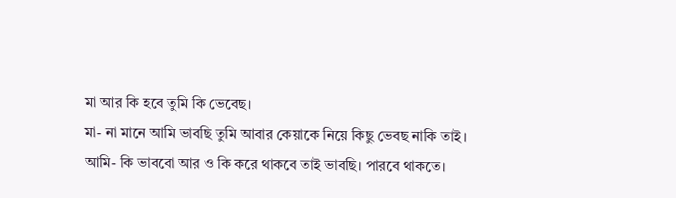মা আর কি হবে তুমি কি ভেবেছ।
মা- না মানে আমি ভাবছি তুমি আবার কেয়াকে নিয়ে কিছু ভেবছ নাকি তাই।
আমি- কি ভাববো আর ও কি করে থাকবে তাই ভাবছি। পারবে থাকতে।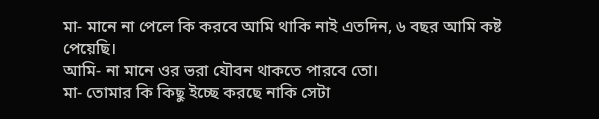মা- মানে না পেলে কি করবে আমি থাকি নাই এতদিন, ৬ বছর আমি কষ্ট পেয়েছি।
আমি- না মানে ওর ভরা যৌবন থাকতে পারবে তো।
মা- তোমার কি কিছু ইচ্ছে করছে নাকি সেটা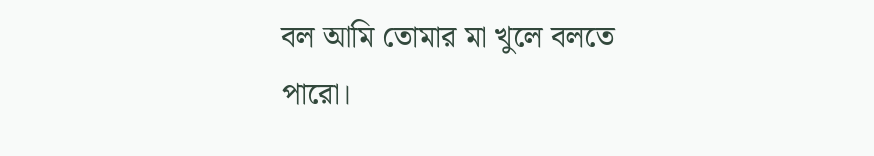বল আমি তোমার মা খুলে বলতে পারো।